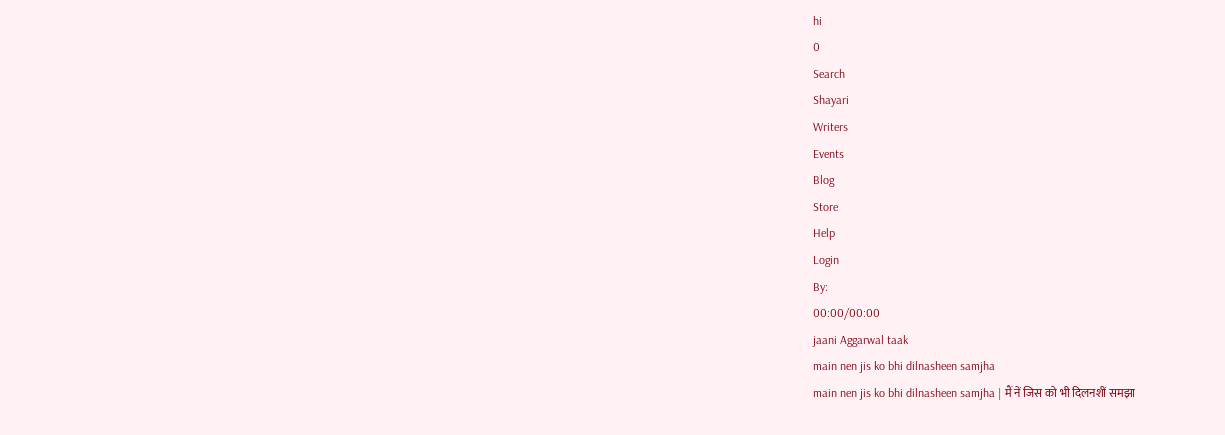hi
0
Search
Shayari
Writers
Events
Blog
Store
Help
Login
By:
00:00/00:00
jaani Aggarwal taak
main nen jis ko bhi dilnasheen samjha
main nen jis ko bhi dilnasheen samjha | मैं नें जिस को भी दिलनशीं समझा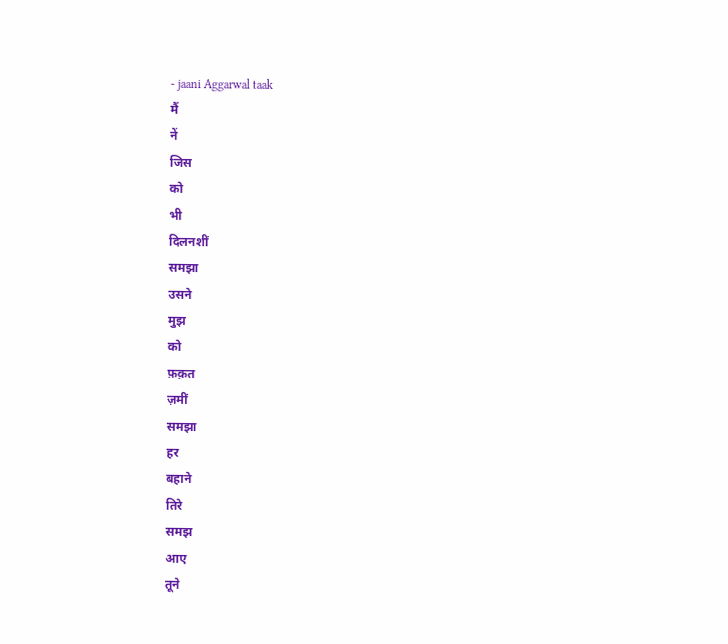- jaani Aggarwal taak
मैं
नें
जिस
को
भी
दिलनशीं
समझा
उसने
मुझ
को
फ़क़त
ज़मीं
समझा
हर
बहाने
तिरे
समझ
आए
तूने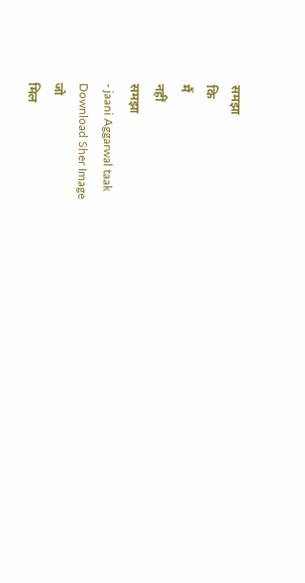समझा
कि
मैं
नहीं
समझा
- jaani Aggarwal taak
Download Sher Image
जो
मिल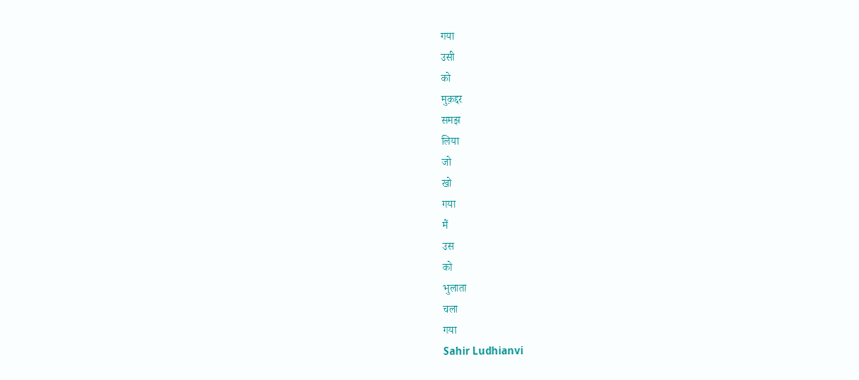गया
उसी
को
मुक़द्दर
समझ
लिया
जो
खो
गया
मैं
उस
को
भुलाता
चला
गया
Sahir Ludhianvi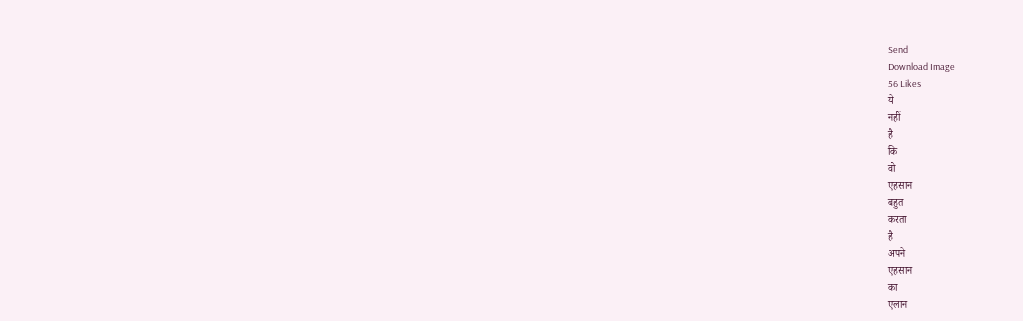Send
Download Image
56 Likes
ये
नहीं
है
कि
वो
एहसान
बहुत
करता
है
अपने
एहसान
का
एलान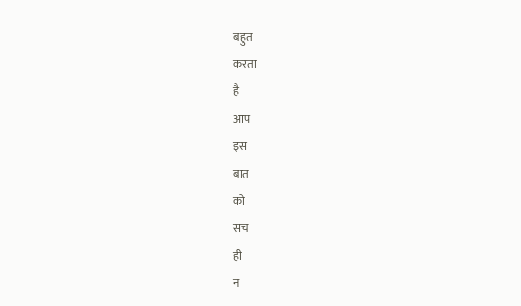बहुत
करता
है
आप
इस
बात
को
सच
ही
न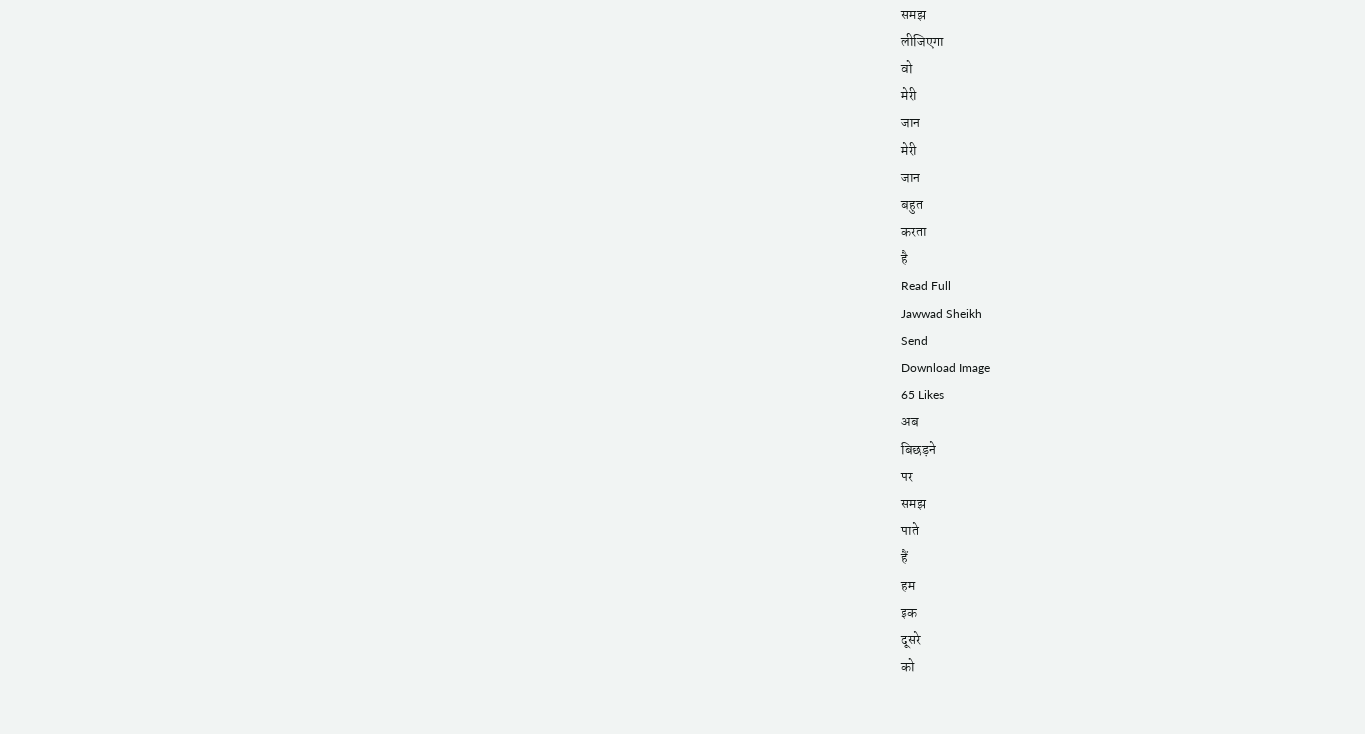समझ
लीजिएगा
वो
मेरी
जान
मेरी
जान
बहुत
करता
है
Read Full
Jawwad Sheikh
Send
Download Image
65 Likes
अब
बिछड़ने
पर
समझ
पाते
हैं
हम
इक
दूसरे
को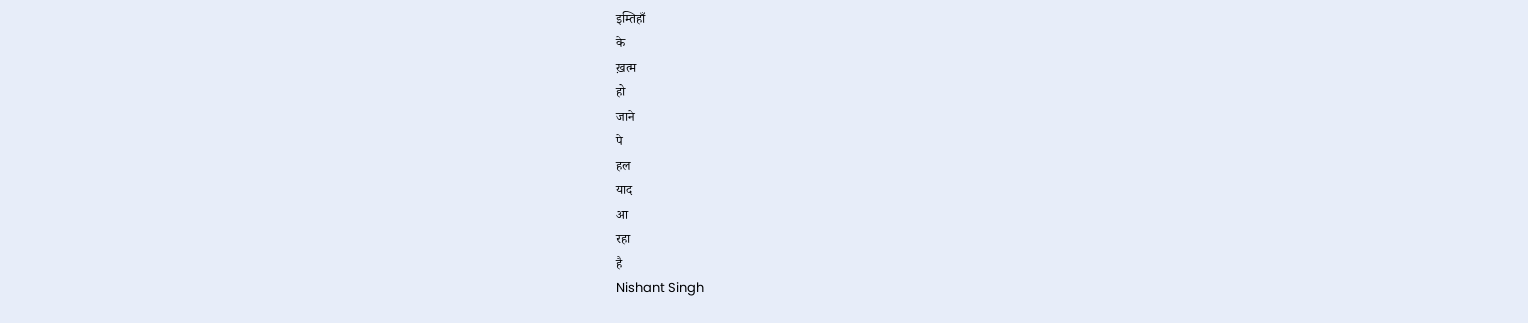इम्तिहाँ
के
ख़त्म
हो
जाने
पे
हल
याद
आ
रहा
है
Nishant Singh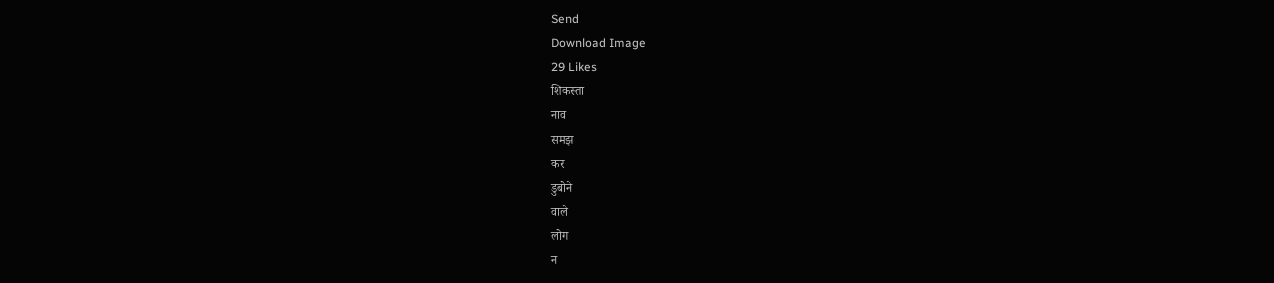Send
Download Image
29 Likes
शिकस्ता
नाव
समझ
कर
डुबोने
वाले
लोग
न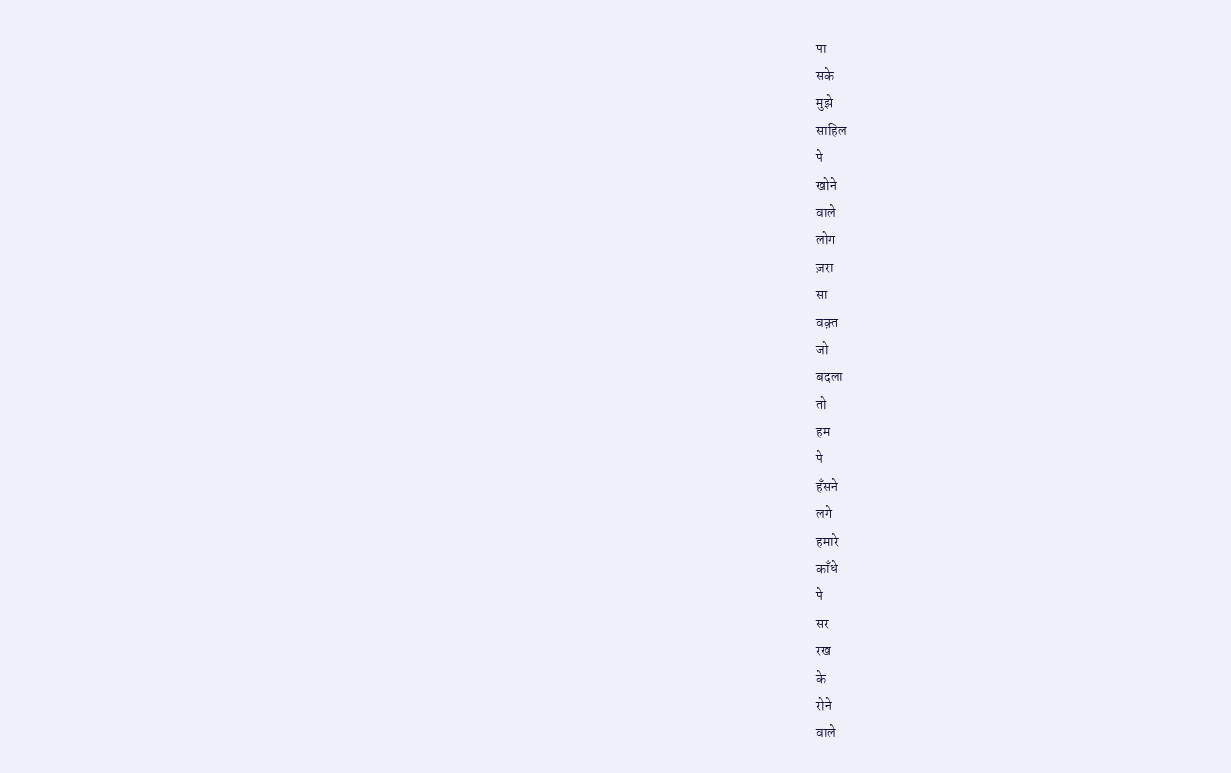पा
सके
मुझे
साहिल
पे
खोने
वाले
लोग
ज़रा
सा
वक़्त
जो
बदला
तो
हम
पे
हँसने
लगे
हमारे
काँधे
पे
सर
रख
के
रोने
वाले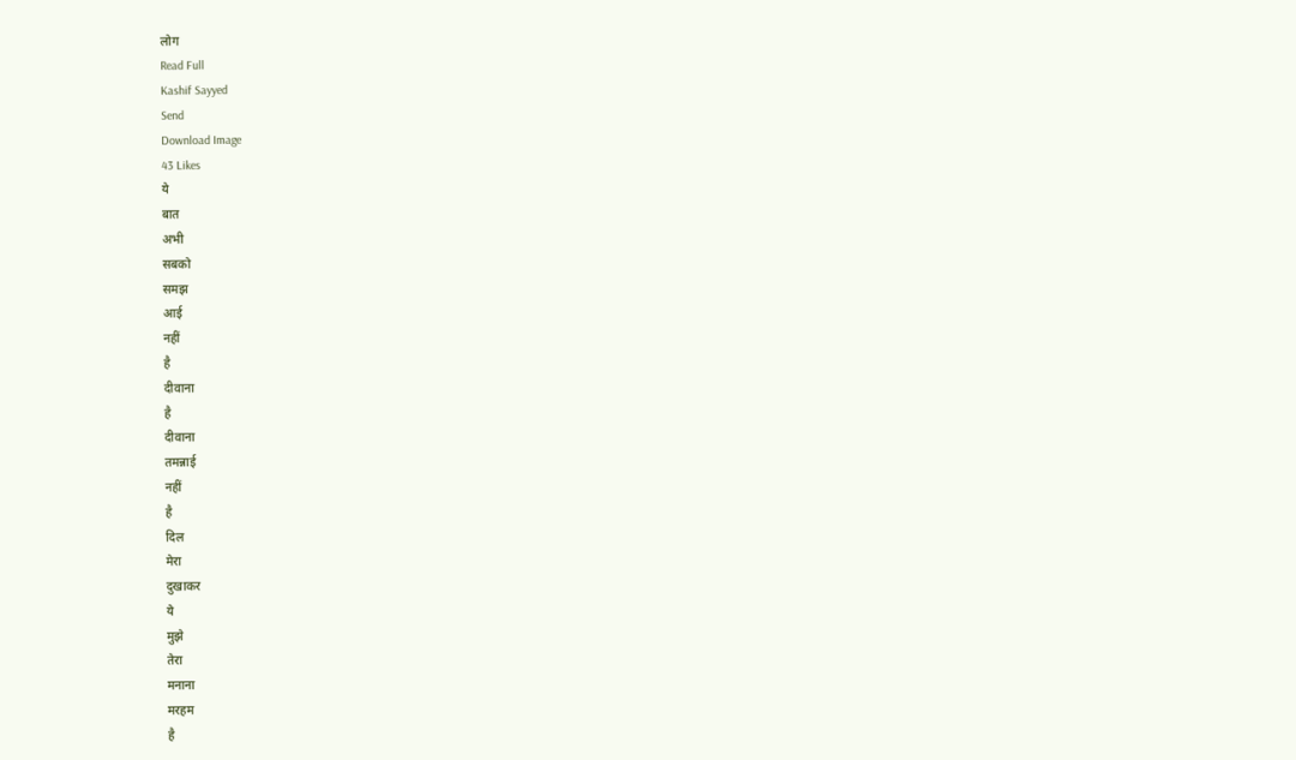लोग
Read Full
Kashif Sayyed
Send
Download Image
43 Likes
ये
बात
अभी
सबको
समझ
आई
नहीं
है
दीवाना
है
दीवाना
तमन्नाई
नहीं
है
दिल
मेरा
दुखाकर
ये
मुझे
तेरा
मनाना
मरहम
है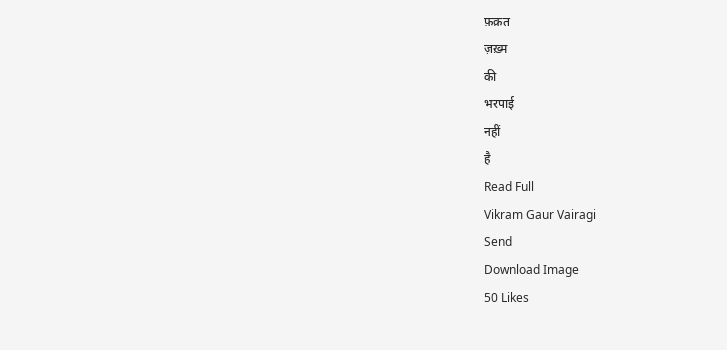फ़क़त
ज़ख़्म
की
भरपाई
नहीं
है
Read Full
Vikram Gaur Vairagi
Send
Download Image
50 Likes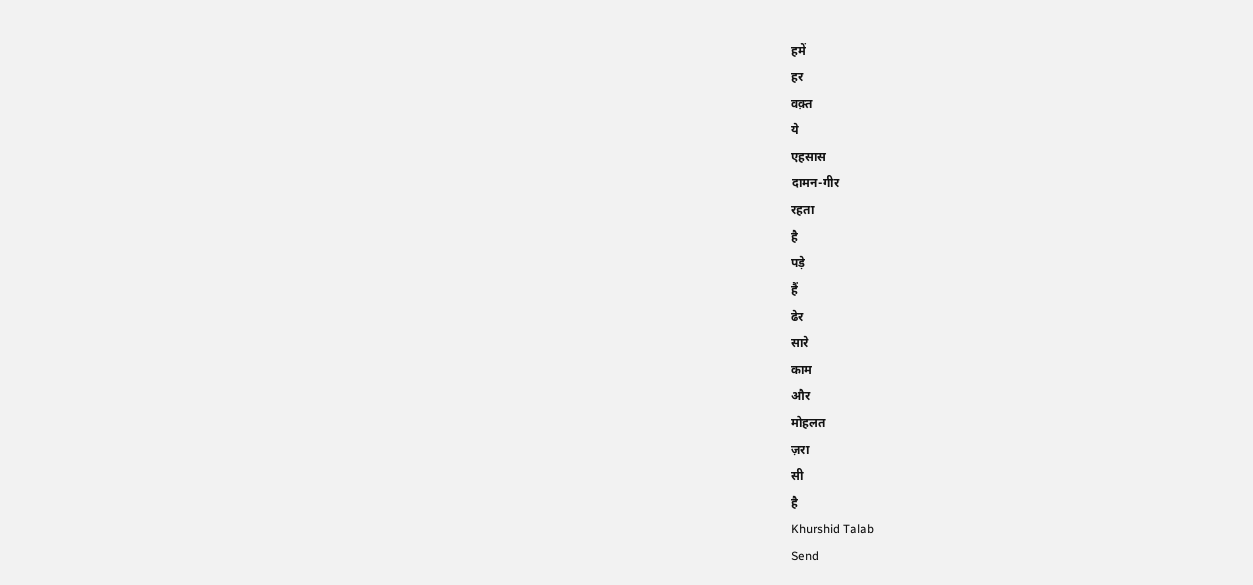हमें
हर
वक़्त
ये
एहसास
दामन-गीर
रहता
है
पड़े
हैं
ढेर
सारे
काम
और
मोहलत
ज़रा
सी
है
Khurshid Talab
Send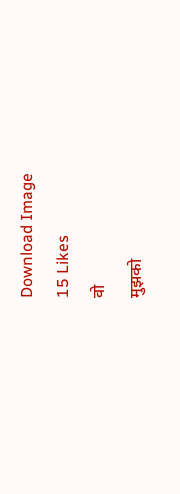Download Image
15 Likes
वो
मुझको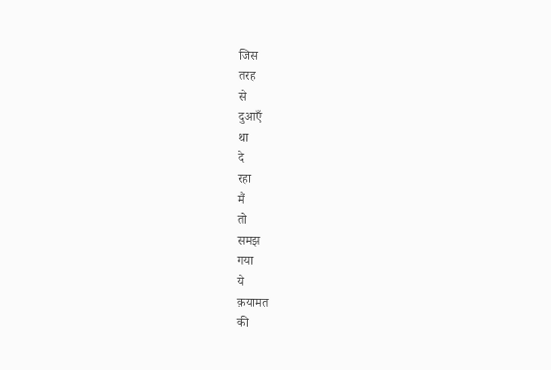जिस
तरह
से
दुआएँ
था
दे
रहा
मैं
तो
समझ
गया
ये
क़यामत
की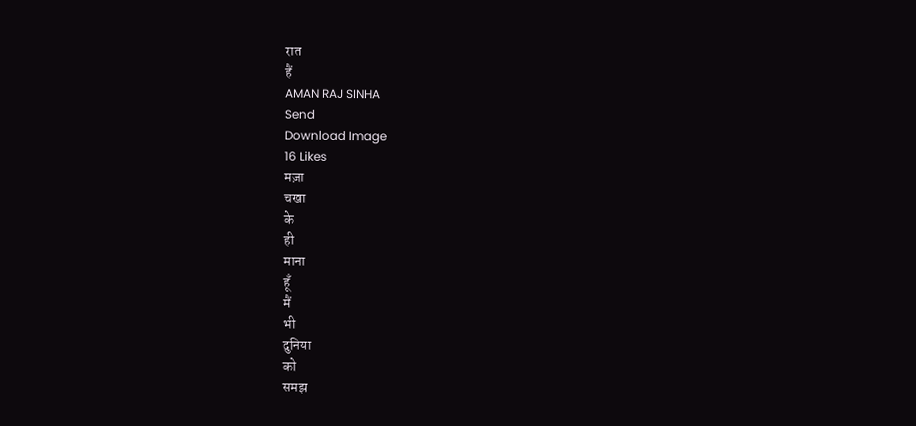रात
हैं
AMAN RAJ SINHA
Send
Download Image
16 Likes
मज़ा
चखा
के
ही
माना
हूँ
मैं
भी
दुनिया
को
समझ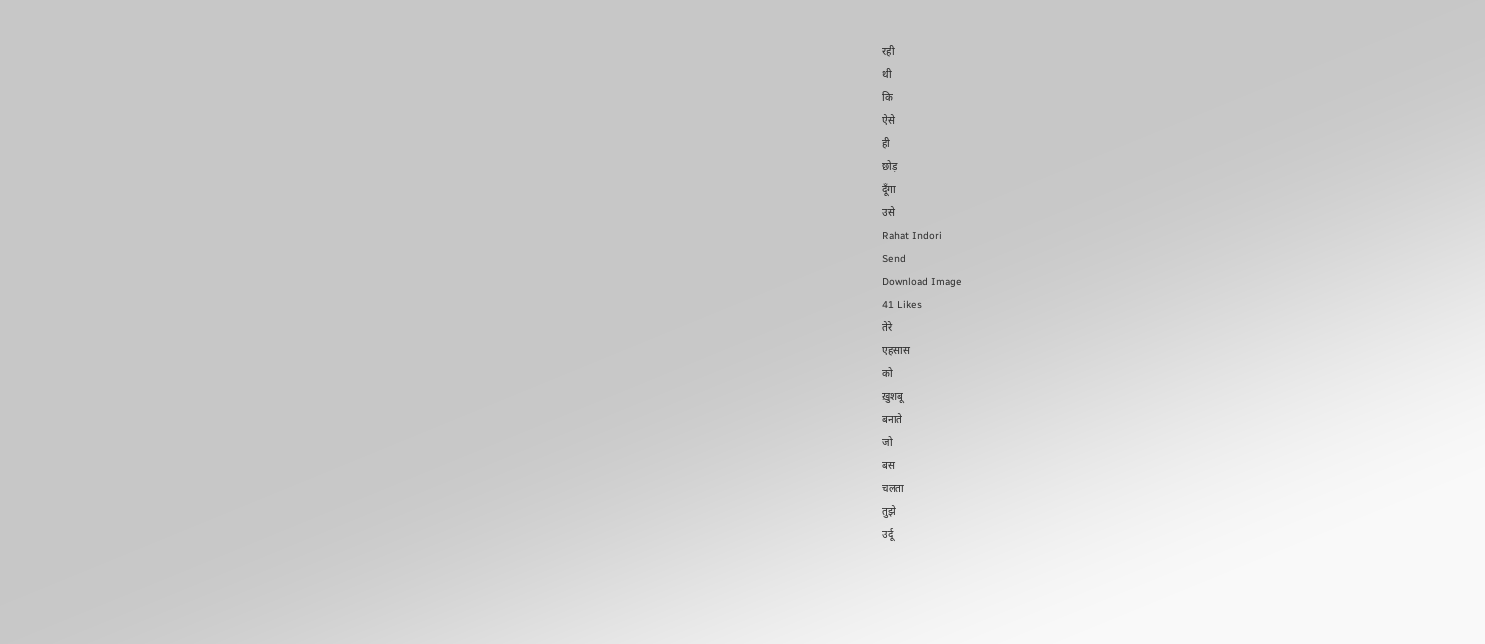रही
थी
कि
ऐसे
ही
छोड़
दूँगा
उसे
Rahat Indori
Send
Download Image
41 Likes
तेरे
एहसास
को
ख़ुशबू
बनाते
जो
बस
चलता
तुझे
उर्दू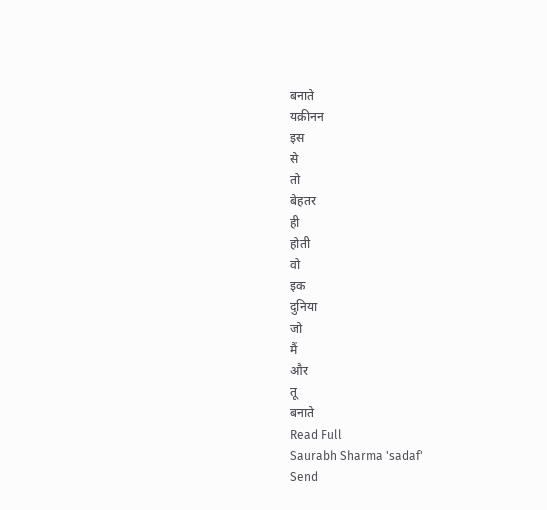बनाते
यक़ीनन
इस
से
तो
बेहतर
ही
होती
वो
इक
दुनिया
जो
मैं
और
तू
बनाते
Read Full
Saurabh Sharma 'sadaf'
Send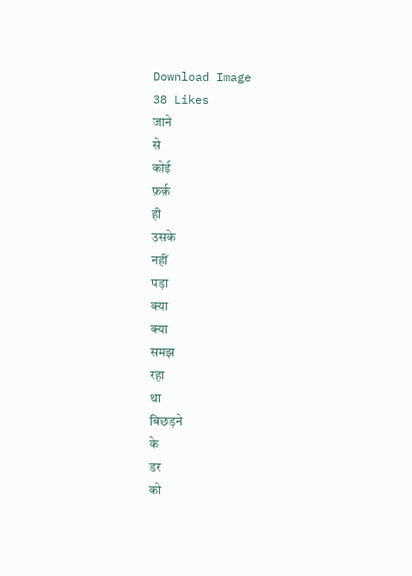Download Image
38 Likes
जाने
से
कोई
फ़र्क़
ही
उसके
नहीं
पड़ा
क्या
क्या
समझ
रहा
था
बिछड़ने
के
डर
को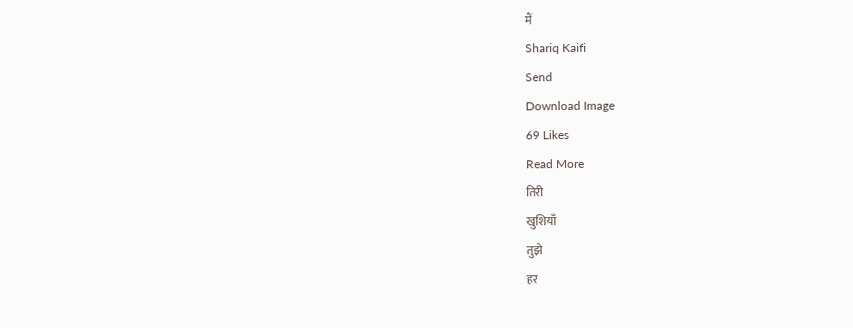मैं
Shariq Kaifi
Send
Download Image
69 Likes
Read More
तिरी
खुशियाँ
तुझे
हर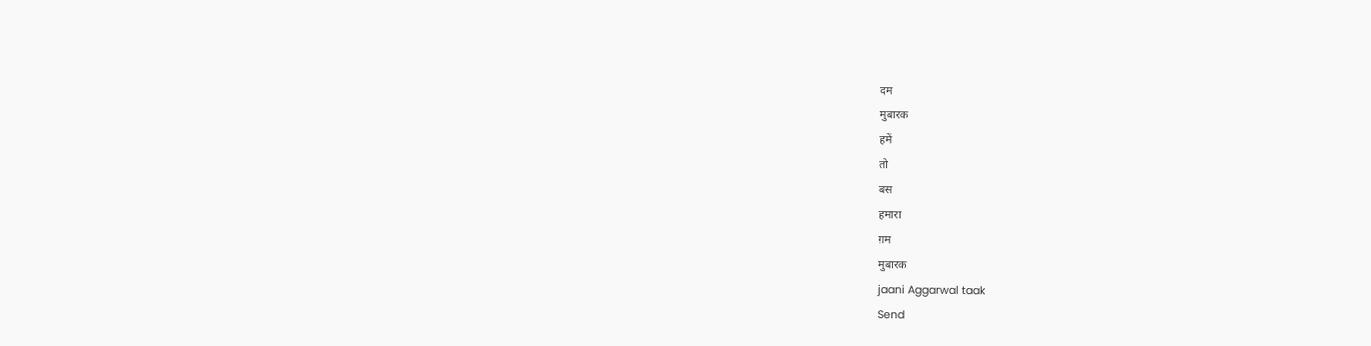दम
मुबारक
हमें
तो
बस
हमारा
ग़म
मुबारक
jaani Aggarwal taak
Send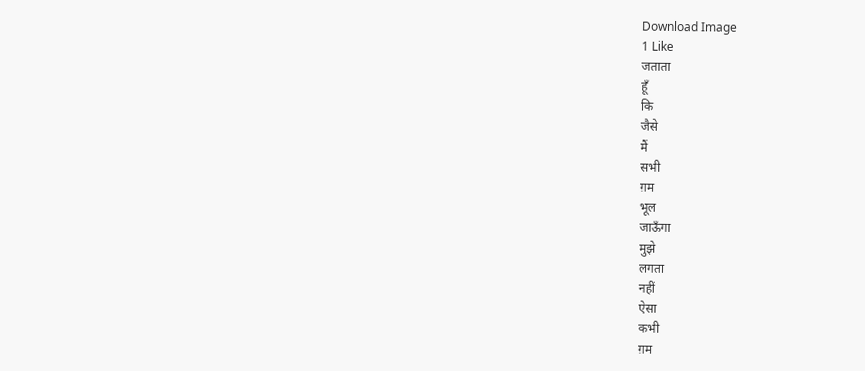Download Image
1 Like
जताता
हूँ
कि
जैसे
मैं
सभी
ग़म
भूल
जाऊँगा
मुझे
लगता
नहीं
ऐसा
कभी
ग़म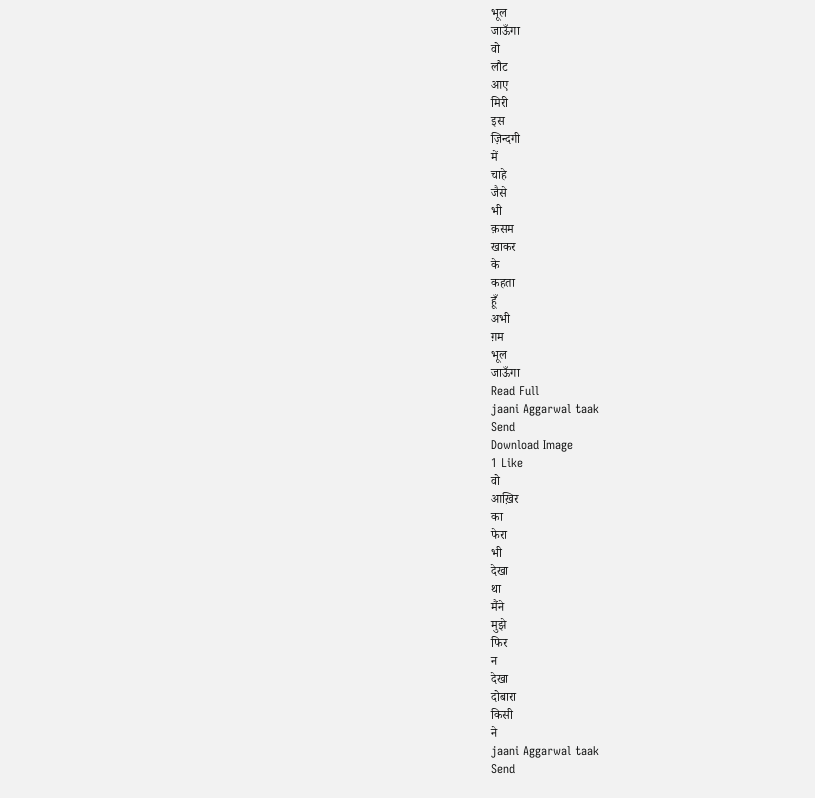भूल
जाऊँगा
वो
लौट
आए
मिरी
इस
ज़िन्दगी
में
चाहे
जैसे
भी
क़सम
खाकर
के
कहता
हूँ
अभी
ग़म
भूल
जाऊँगा
Read Full
jaani Aggarwal taak
Send
Download Image
1 Like
वो
आख़िर
का
फेरा
भी
देखा
था
मैंने
मुझे
फिर
न
देखा
दोबारा
किसी
ने
jaani Aggarwal taak
Send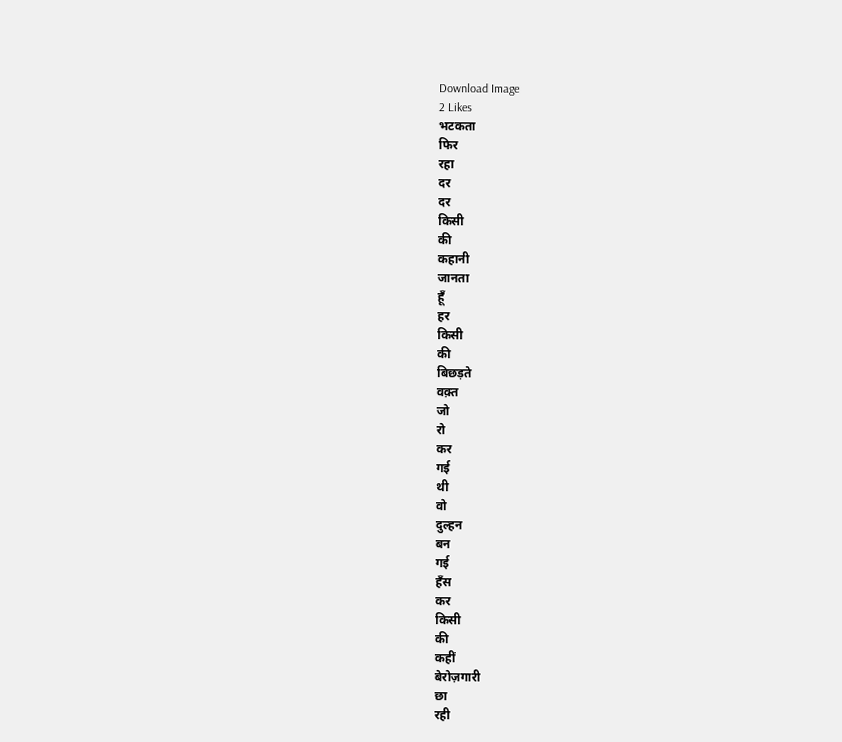Download Image
2 Likes
भटकता
फिर
रहा
दर
दर
किसी
की
कहानी
जानता
हूँ
हर
किसी
की
बिछड़ते
वक़्त
जो
रो
कर
गई
थी
वो
दुल्हन
बन
गई
हँस
कर
किसी
की
कहीं
बेरोज़गारी
छा
रही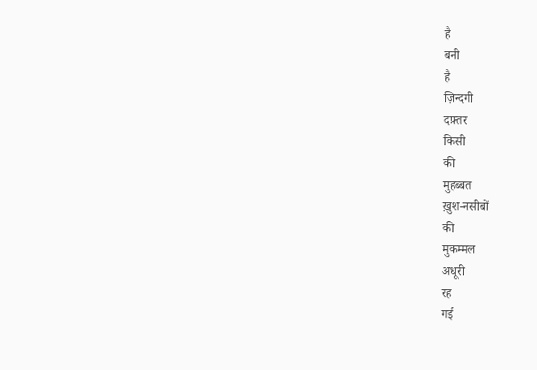है
बनी
है
ज़िन्दगी
दफ़्तर
किसी
की
मुहब्बत
ख़ुश-नसीबों
की
मुकम्मल
अधूरी
रह
गई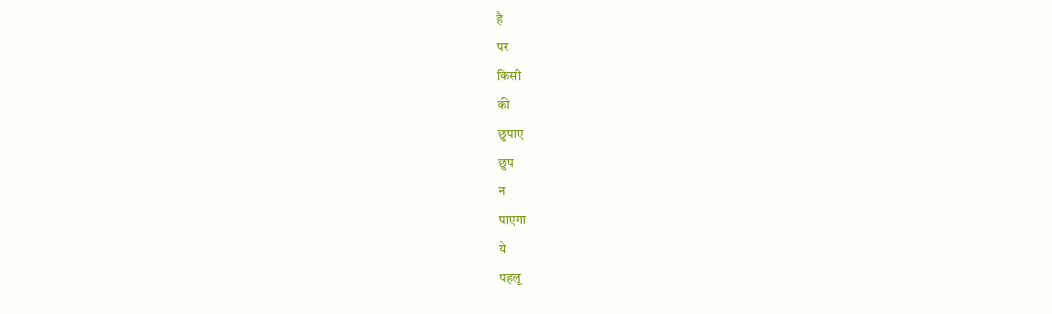है
पर
किसी
की
छुपाए
छुप
न
पाएगा
ये
पहलू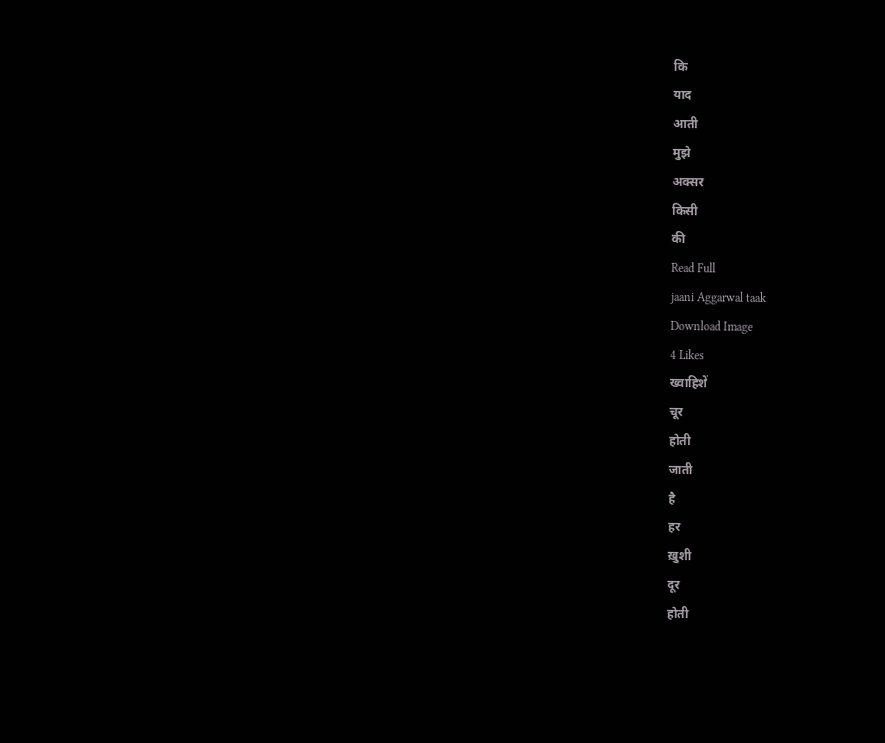कि
याद
आती
मुझे
अक्सर
किसी
की
Read Full
jaani Aggarwal taak
Download Image
4 Likes
ख्वाहिशें
चूर
होती
जाती
है
हर
ख़ुशी
दूर
होती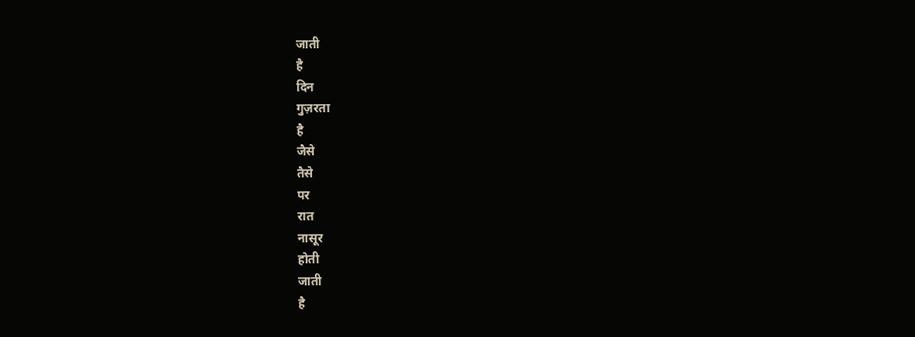जाती
है
दिन
गुज़रता
है
जैसे
तैसे
पर
रात
नासूर
होती
जाती
है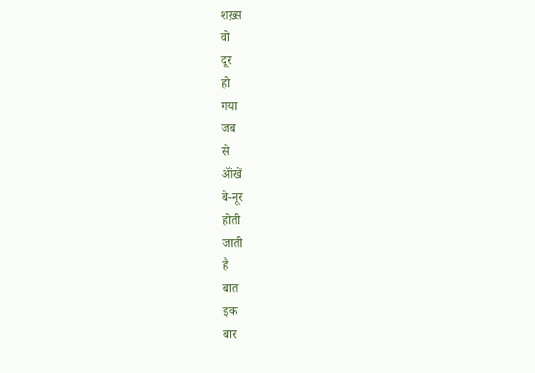शख़्स
वो
दूर
हो
गया
जब
से
ऑंखें
बे-नूर
होती
जाती
है
बात
इक
बार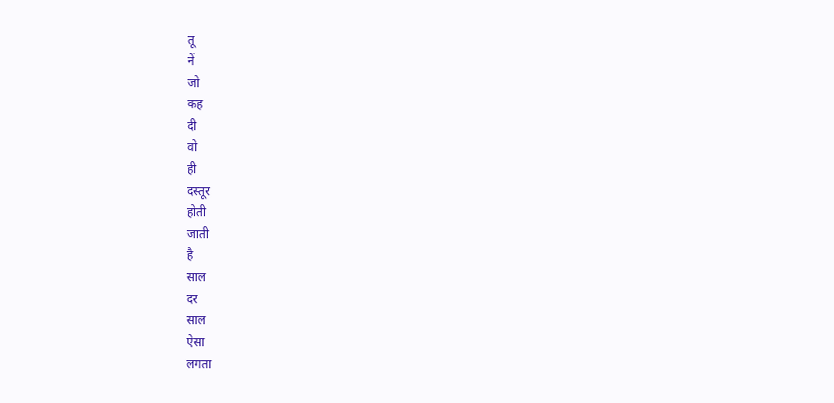तू
नें
जो
कह
दी
वो
ही
दस्तूर
होती
जाती
है
साल
दर
साल
ऐसा
लगता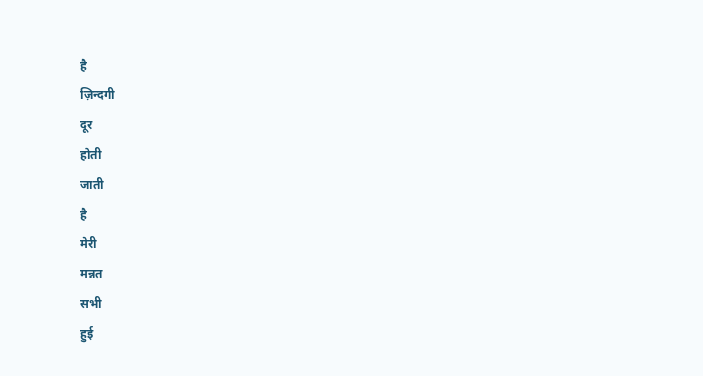है
ज़िन्दगी
दूर
होती
जाती
है
मेरी
मन्नत
सभी
हुई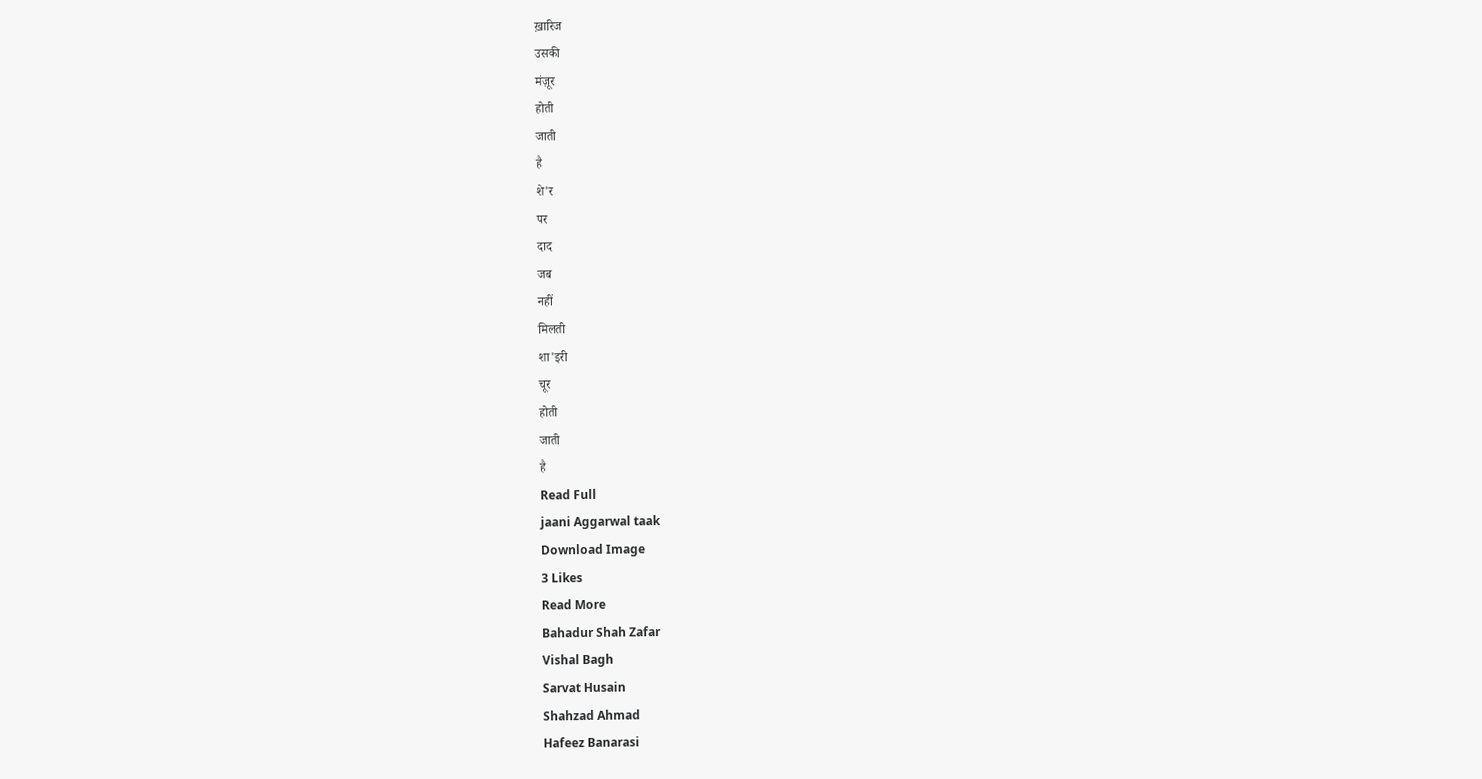ख़ारिज
उसकी
मंज़ूर
होती
जाती
है
शे'र
पर
दाद
जब
नहीं
मिलती
शा'इरी
चूर
होती
जाती
है
Read Full
jaani Aggarwal taak
Download Image
3 Likes
Read More
Bahadur Shah Zafar
Vishal Bagh
Sarvat Husain
Shahzad Ahmad
Hafeez Banarasi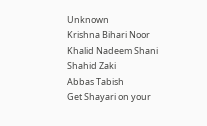Unknown
Krishna Bihari Noor
Khalid Nadeem Shani
Shahid Zaki
Abbas Tabish
Get Shayari on your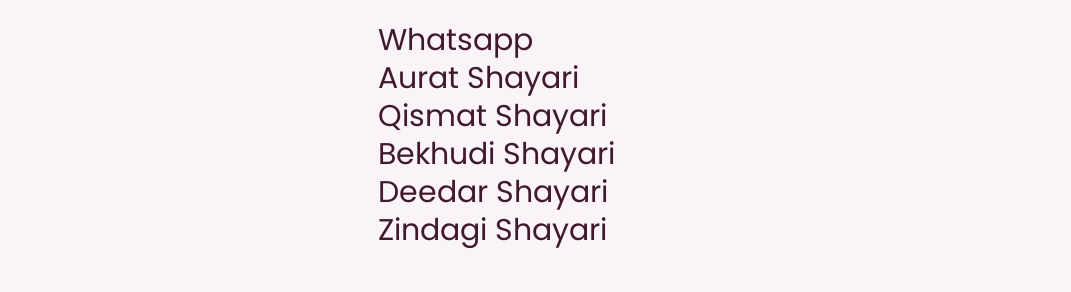Whatsapp
Aurat Shayari
Qismat Shayari
Bekhudi Shayari
Deedar Shayari
Zindagi Shayari